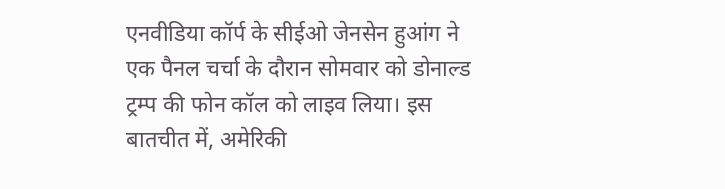एनवीडिया कॉर्प के सीईओ जेनसेन हुआंग ने एक पैनल चर्चा के दौरान सोमवार को डोनाल्ड ट्रम्प की फोन कॉल को लाइव लिया। इस बातचीत में, अमेरिकी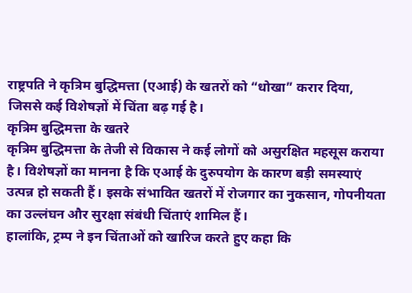राष्ट्रपति ने कृत्रिम बुद्धिमत्ता (एआई) के खतरों को “धोखा” करार दिया, जिससे कई विशेषज्ञों में चिंता बढ़ गई है।
कृत्रिम बुद्धिमत्ता के खतरे
कृत्रिम बुद्धिमत्ता के तेजी से विकास ने कई लोगों को असुरक्षित महसूस कराया है। विशेषज्ञों का मानना है कि एआई के दुरुपयोग के कारण बड़ी समस्याएं उत्पन्न हो सकती हैं। इसके संभावित खतरों में रोजगार का नुकसान, गोपनीयता का उल्लंघन और सुरक्षा संबंधी चिंताएं शामिल हैं।
हालांकि, ट्रम्प ने इन चिंताओं को खारिज करते हुए कहा कि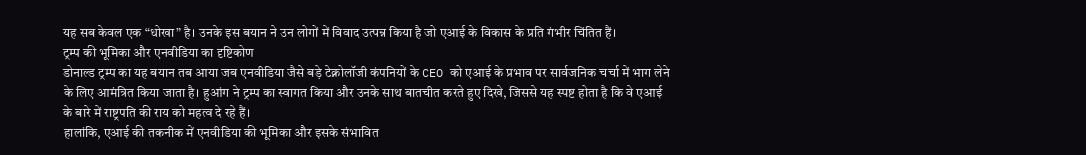यह सब केवल एक “धोखा” है। उनके इस बयान ने उन लोगों में विवाद उत्पन्न किया है जो एआई के विकास के प्रति गंभीर चिंतित हैं।
ट्रम्प की भूमिका और एनवीडिया का दृष्टिकोण
डोनाल्ड ट्रम्प का यह बयान तब आया जब एनवीडिया जैसे बड़े टेक्नोलॉजी कंपनियों के CEO को एआई के प्रभाव पर सार्वजनिक चर्चा में भाग लेने के लिए आमंत्रित किया जाता है। हुआंग ने ट्रम्प का स्वागत किया और उनके साथ बातचीत करते हुए दिखे, जिससे यह स्पष्ट होता है कि वे एआई के बारे में राष्ट्रपति की राय को महत्व दे रहे हैं।
हालांकि, एआई की तकनीक में एनवीडिया की भूमिका और इसके संभावित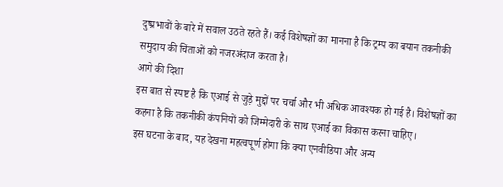दुष्प्रभावों के बारे में सवाल उठते रहते हैं। कई विशेषज्ञों का मानना है कि ट्रम्प का बयान तकनीकी समुदाय की चिंताओं को नजरअंदाज करता है।
आगे की दिशा
इस बात से स्पष्ट है कि एआई से जुड़े मुद्दों पर चर्चा और भी अधिक आवश्यक हो गई है। विशेषज्ञों का कहना है कि तकनीकी कंपनियों को जिम्मेदारी के साथ एआई का विकास करना चाहिए।
इस घटना के बाद, यह देखना महत्वपूर्ण होगा कि क्या एनवीडिया और अन्य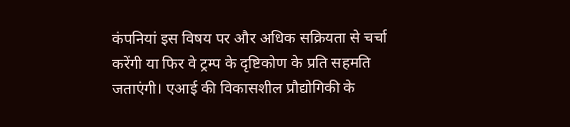कंपनियां इस विषय पर और अधिक सक्रियता से चर्चा करेंगी या फिर वे ट्रम्प के दृष्टिकोण के प्रति सहमति जताएंगी। एआई की विकासशील प्रौद्योगिकी के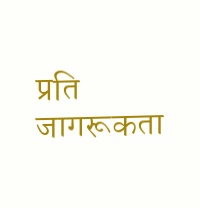प्रति जागरूकता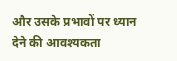और उसके प्रभावों पर ध्यान देने की आवश्यकता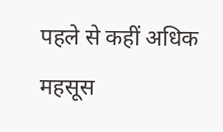पहले से कहीं अधिक महसूस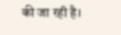की जा रही है।